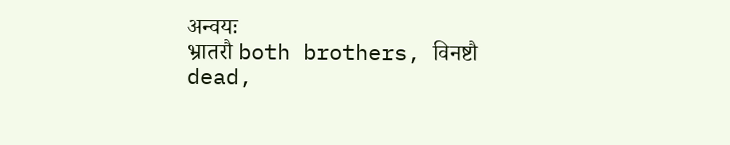अन्वयः
भ्रातरौ both brothers, विनष्टौ dead,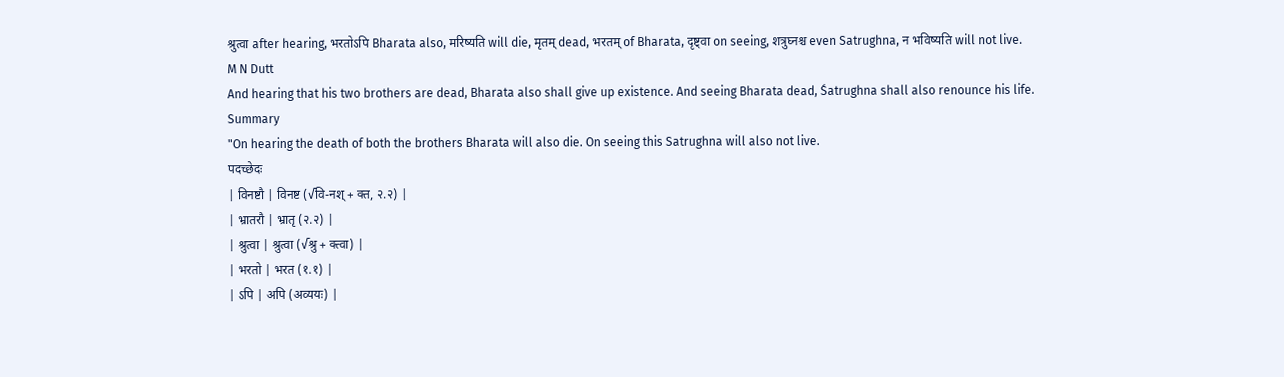श्रुत्वा after hearing, भरतोऽपि Bharata also, मरिष्यति will die, मृतम् dead, भरतम् of Bharata, दृष्ट्वा on seeing, शत्रुघ्नश्च even Satrughna, न भविष्यति will not live.
M N Dutt
And hearing that his two brothers are dead, Bharata also shall give up existence. And seeing Bharata dead, Śatrughna shall also renounce his life.
Summary
"On hearing the death of both the brothers Bharata will also die. On seeing this Satrughna will also not live.
पदच्छेदः
| विनष्टौ | विनष्ट (√वि-नश् + क्त, २.२) |
| भ्रातरौ | भ्रातृ (२.२) |
| श्रुत्वा | श्रुत्वा (√श्रु + क्त्वा) |
| भरतो | भरत (१.१) |
| ऽपि | अपि (अव्ययः) |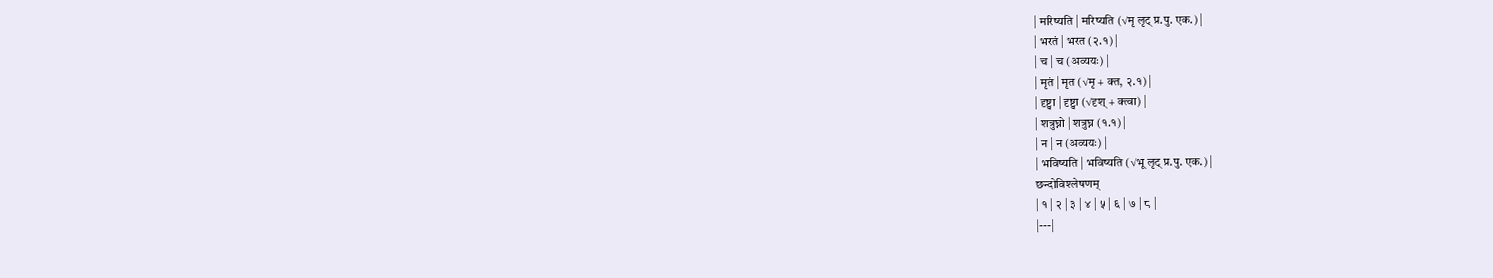| मरिष्यति | मरिष्यति (√मृ लृट् प्र.पु. एक.) |
| भरतं | भरत (२.१) |
| च | च (अव्ययः) |
| मृतं | मृत (√मृ + क्त, २.१) |
| दृष्ट्वा | दृष्ट्वा (√दृश् + क्त्वा) |
| शत्रुघ्नो | शत्रुघ्न (१.१) |
| न | न (अव्ययः) |
| भविष्यति | भविष्यति (√भू लृट् प्र.पु. एक.) |
छन्दोविश्लेषणम्
| १ | २ | ३ | ४ | ५ | ६ | ७ | ८ |
|---|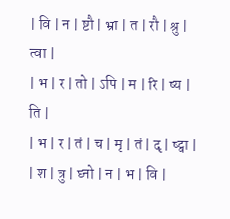| वि | न | ष्टौ | भ्रा | त | रौ | श्रु | त्वा |
| भ | र | तो | ऽपि | म | रि | ष्य | ति |
| भ | र | तं | च | मृ | तं | दृ | ष्ट्वा |
| श | त्रु | घ्नो | न | भ | वि |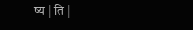ष्य | ति |